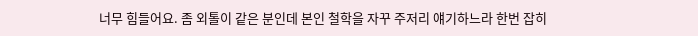너무 힘들어요. 좀 외톨이 같은 분인데 본인 철학을 자꾸 주저리 얘기하느라 한번 잡히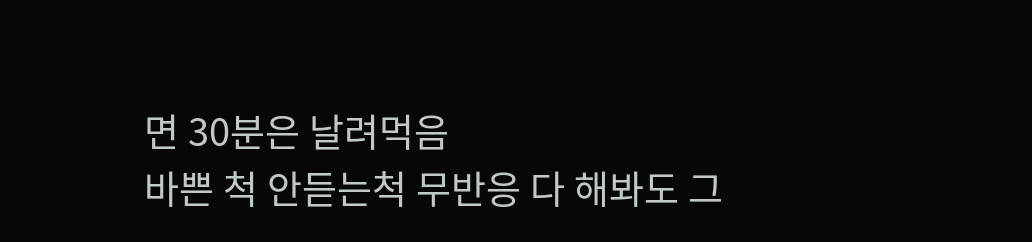면 30분은 날려먹음
바쁜 척 안듣는척 무반응 다 해봐도 그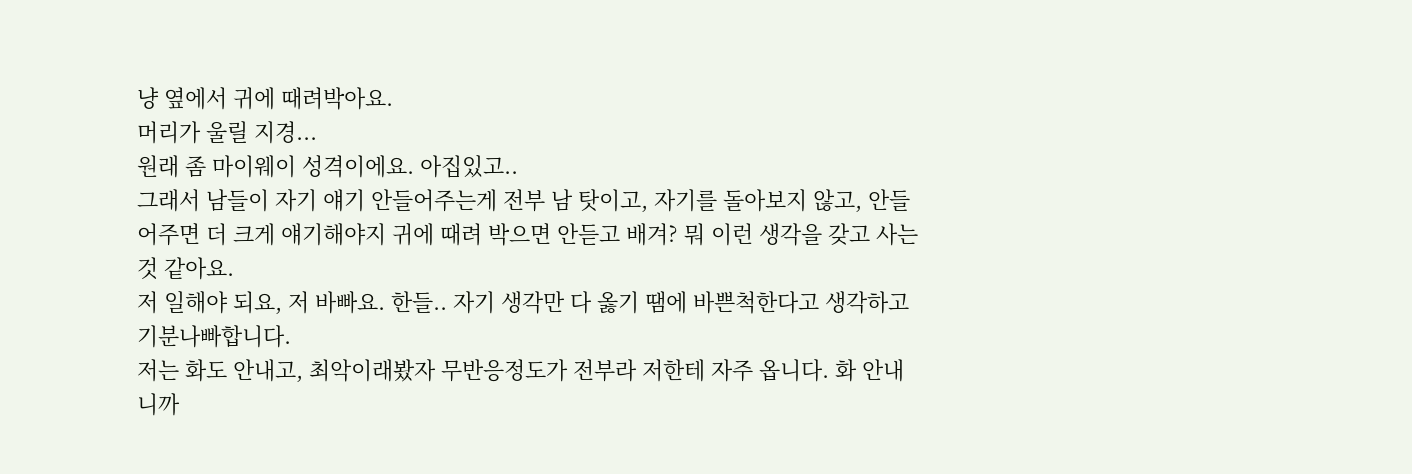냥 옆에서 귀에 때려박아요.
머리가 울릴 지경...
원래 좀 마이웨이 성격이에요. 아집있고..
그래서 남들이 자기 얘기 안들어주는게 전부 남 탓이고, 자기를 돌아보지 않고, 안들어주면 더 크게 얘기해야지 귀에 때려 박으면 안듣고 배겨? 뭐 이런 생각을 갖고 사는 것 같아요.
저 일해야 되요, 저 바빠요. 한들.. 자기 생각만 다 옳기 땜에 바쁜척한다고 생각하고 기분나빠합니다.
저는 화도 안내고, 최악이래봤자 무반응정도가 전부라 저한테 자주 옵니다. 화 안내니까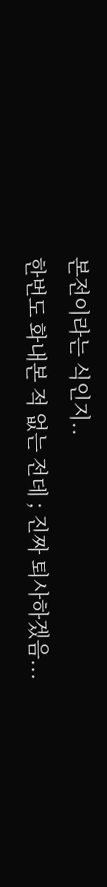본전이라는 식인지..
한번도 화내본 적 없는 전데 ; 진짜 퇴사하겠음...